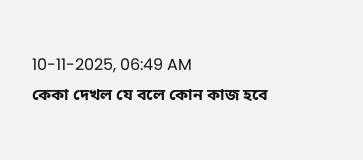10-11-2025, 06:49 AM
কেকা দেখল যে বলে কোন কাজ হবে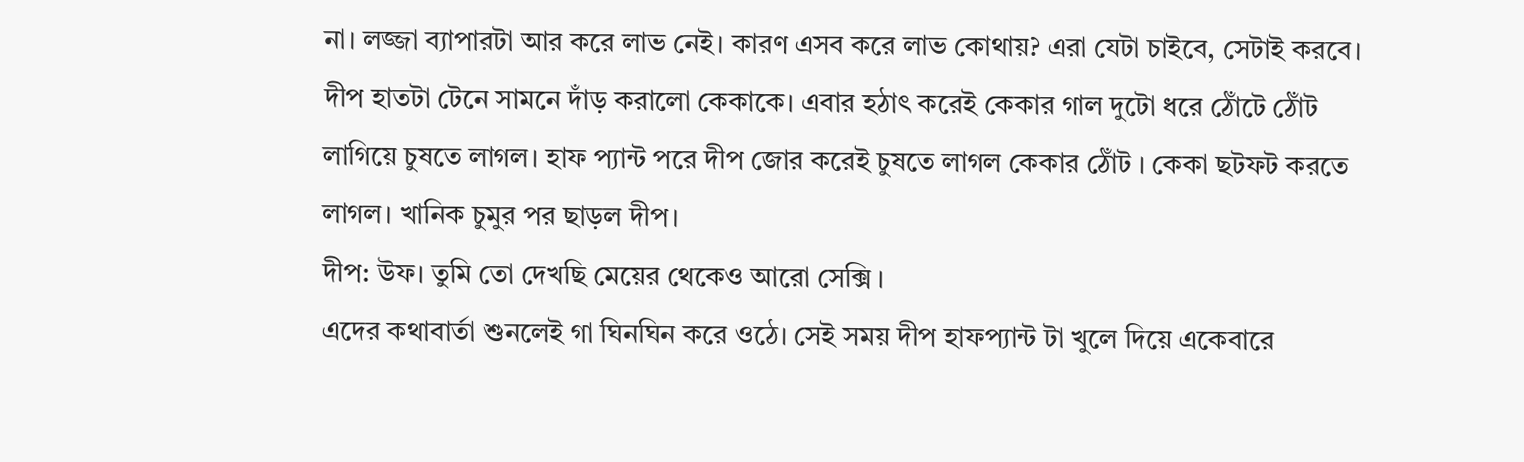না। লজ্জা ব্যাপারটা আর করে লাভ নেই। কারণ এসব করে লাভ কোথায়? এরা যেটা চাইবে, সেটাই করবে।
দীপ হাতটা টেনে সামনে দাঁড় করালো কেকাকে। এবার হঠাৎ করেই কেকার গাল দুটো ধরে ঠোঁটে ঠোঁট লাগিয়ে চুষতে লাগল। হাফ প্যান্ট পরে দীপ জোর করেই চুষতে লাগল কেকার ঠোঁট । কেকা ছটফট করতে লাগল। খানিক চুমুর পর ছাড়ল দীপ।
দীপ: উফ। তুমি তো দেখছি মেয়ের থেকেও আরো সেক্সি ।
এদের কথাবার্তা শুনলেই গা ঘিনঘিন করে ওঠে। সেই সময় দীপ হাফপ্যান্ট টা খুলে দিয়ে একেবারে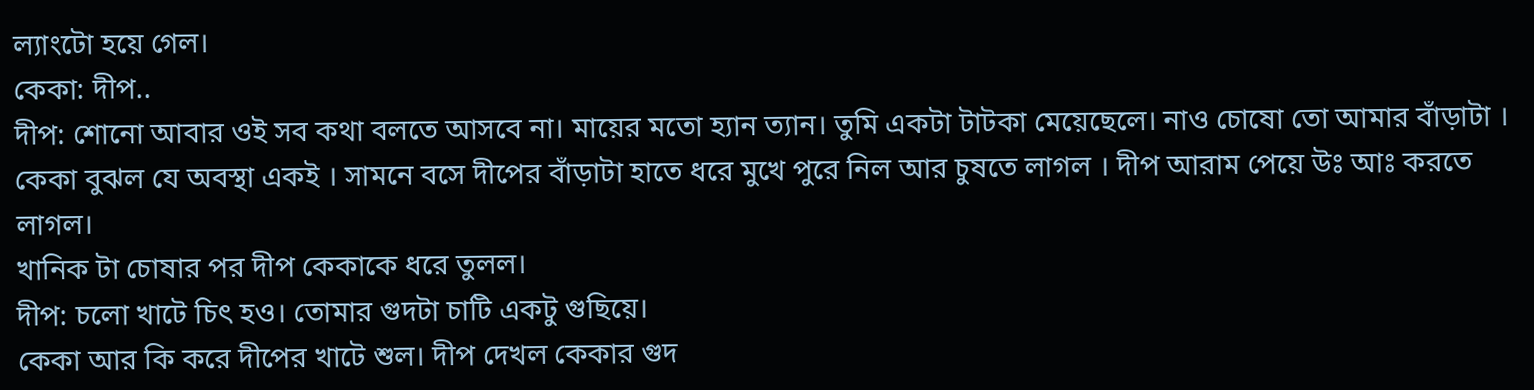ল্যাংটো হয়ে গেল।
কেকা: দীপ..
দীপ: শোনো আবার ওই সব কথা বলতে আসবে না। মায়ের মতো হ্যান ত্যান। তুমি একটা টাটকা মেয়েছেলে। নাও চোষো তো আমার বাঁড়াটা ।
কেকা বুঝল যে অবস্থা একই । সামনে বসে দীপের বাঁড়াটা হাতে ধরে মুখে পুরে নিল আর চুষতে লাগল । দীপ আরাম পেয়ে উঃ আঃ করতে লাগল।
খানিক টা চোষার পর দীপ কেকাকে ধরে তুলল।
দীপ: চলো খাটে চিৎ হও। তোমার গুদটা চাটি একটু গুছিয়ে।
কেকা আর কি করে দীপের খাটে শুল। দীপ দেখল কেকার গুদ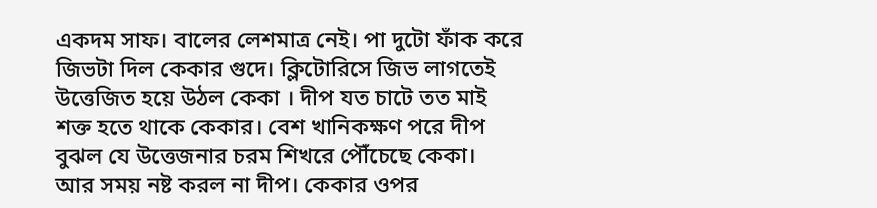একদম সাফ। বালের লেশমাত্র নেই। পা দুটো ফাঁক করে জিভটা দিল কেকার গুদে। ক্লিটোরিসে জিভ লাগতেই উত্তেজিত হয়ে উঠল কেকা । দীপ যত চাটে তত মাই শক্ত হতে থাকে কেকার। বেশ খানিকক্ষণ পরে দীপ বুঝল যে উত্তেজনার চরম শিখরে পৌঁচেছে কেকা।
আর সময় নষ্ট করল না দীপ। কেকার ওপর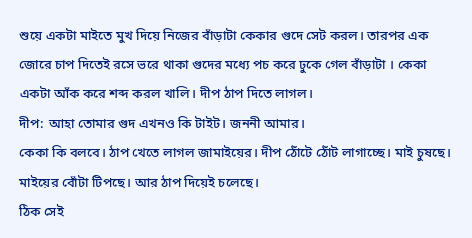শুয়ে একটা মাইতে মুখ দিয়ে নিজের বাঁড়াটা কেকার গুদে সেট করল। তারপর এক জোরে চাপ দিতেই রসে ভরে থাকা গুদের মধ্যে পচ করে ঢুকে গেল বাঁড়াটা । কেকা একটা আঁক করে শব্দ করল খালি। দীপ ঠাপ দিতে লাগল।
দীপ: আহা তোমার গুদ এখনও কি টাইট। জননী আমার।
কেকা কি বলবে। ঠাপ খেতে লাগল জামাইয়ের। দীপ ঠোঁটে ঠোঁট লাগাচ্ছে। মাই চুষছে। মাইয়ের বোঁটা টিপছে। আর ঠাপ দিয়েই চলেছে।
ঠিক সেই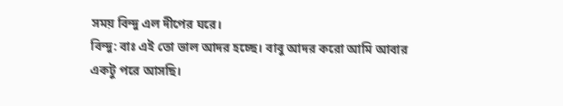সময় বিন্দু এল দীপের ঘরে।
বিন্দু: বাঃ এই তো ভাল আদর হচ্ছে। বাবু আদর করো আমি আবার একটু পরে আসছি।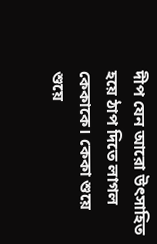দীপ যেন আরো উৎসাহিত হয়ে ঠাপ দিতে লাগল কেকাকে। কেকা শুয়ে শুয়ে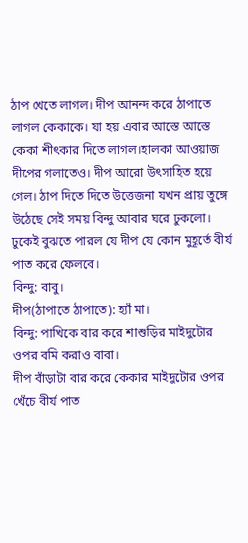ঠাপ খেতে লাগল। দীপ আনন্দ করে ঠাপাতে লাগল কেকাকে। যা হয় এবার আস্তে আস্তে কেকা শীৎকার দিতে লাগল।হালকা আওয়াজ দীপের গলাতেও। দীপ আরো উৎসাহিত হয়ে গেল। ঠাপ দিতে দিতে উত্তেজনা যখন প্রায় তুঙ্গে উঠেছে সেই সময় বিন্দু আবার ঘরে ঢুকলো। ঢুকেই বুঝতে পারল যে দীপ যে কোন মুহূর্তে বীর্য পাত করে ফেলবে।
বিন্দু: বাবু।
দীপ(ঠাপাতে ঠাপাতে): হ্যাঁ মা।
বিন্দু: পাখিকে বার করে শাশুড়ির মাইদুটোর ওপর বমি করাও বাবা।
দীপ বাঁড়াটা বার করে কেকার মাইদুটোর ওপর খেঁচে বীর্য পাত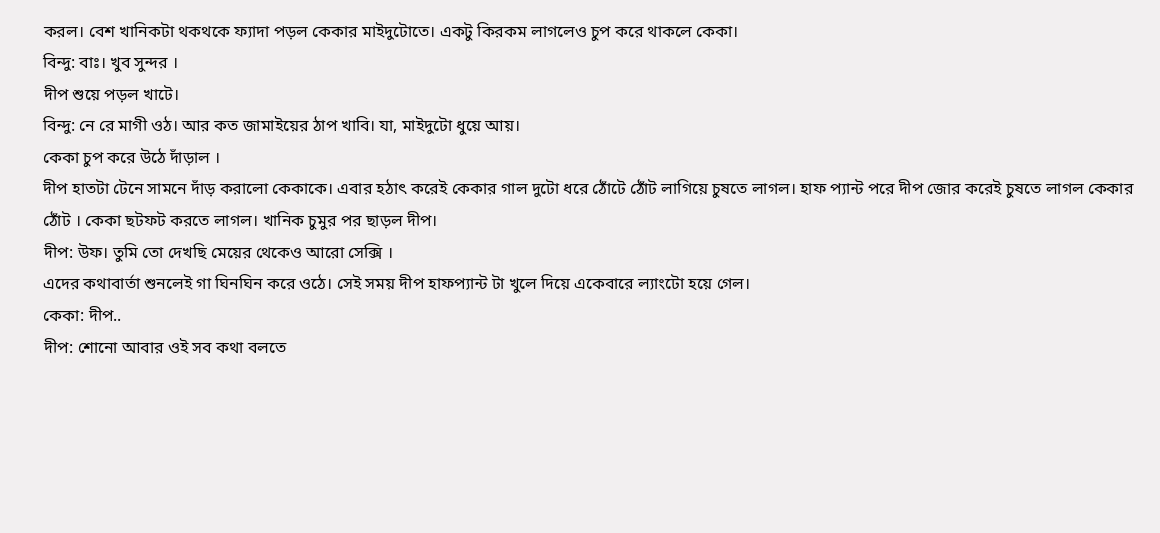করল। বেশ খানিকটা থকথকে ফ্যাদা পড়ল কেকার মাইদুটোতে। একটু কিরকম লাগলেও চুপ করে থাকলে কেকা।
বিন্দু: বাঃ। খুব সুন্দর ।
দীপ শুয়ে পড়ল খাটে।
বিন্দু: নে রে মাগী ওঠ। আর কত জামাইয়ের ঠাপ খাবি। যা, মাইদুটো ধুয়ে আয়।
কেকা চুপ করে উঠে দাঁড়াল ।
দীপ হাতটা টেনে সামনে দাঁড় করালো কেকাকে। এবার হঠাৎ করেই কেকার গাল দুটো ধরে ঠোঁটে ঠোঁট লাগিয়ে চুষতে লাগল। হাফ প্যান্ট পরে দীপ জোর করেই চুষতে লাগল কেকার ঠোঁট । কেকা ছটফট করতে লাগল। খানিক চুমুর পর ছাড়ল দীপ।
দীপ: উফ। তুমি তো দেখছি মেয়ের থেকেও আরো সেক্সি ।
এদের কথাবার্তা শুনলেই গা ঘিনঘিন করে ওঠে। সেই সময় দীপ হাফপ্যান্ট টা খুলে দিয়ে একেবারে ল্যাংটো হয়ে গেল।
কেকা: দীপ..
দীপ: শোনো আবার ওই সব কথা বলতে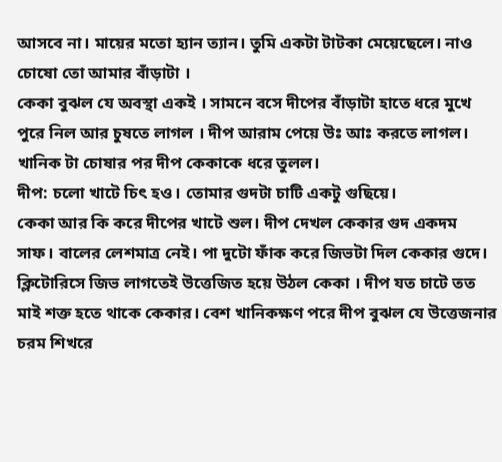আসবে না। মায়ের মতো হ্যান ত্যান। তুমি একটা টাটকা মেয়েছেলে। নাও চোষো তো আমার বাঁড়াটা ।
কেকা বুঝল যে অবস্থা একই । সামনে বসে দীপের বাঁড়াটা হাতে ধরে মুখে পুরে নিল আর চুষতে লাগল । দীপ আরাম পেয়ে উঃ আঃ করতে লাগল।
খানিক টা চোষার পর দীপ কেকাকে ধরে তুলল।
দীপ: চলো খাটে চিৎ হও। তোমার গুদটা চাটি একটু গুছিয়ে।
কেকা আর কি করে দীপের খাটে শুল। দীপ দেখল কেকার গুদ একদম সাফ। বালের লেশমাত্র নেই। পা দুটো ফাঁক করে জিভটা দিল কেকার গুদে। ক্লিটোরিসে জিভ লাগতেই উত্তেজিত হয়ে উঠল কেকা । দীপ যত চাটে তত মাই শক্ত হতে থাকে কেকার। বেশ খানিকক্ষণ পরে দীপ বুঝল যে উত্তেজনার চরম শিখরে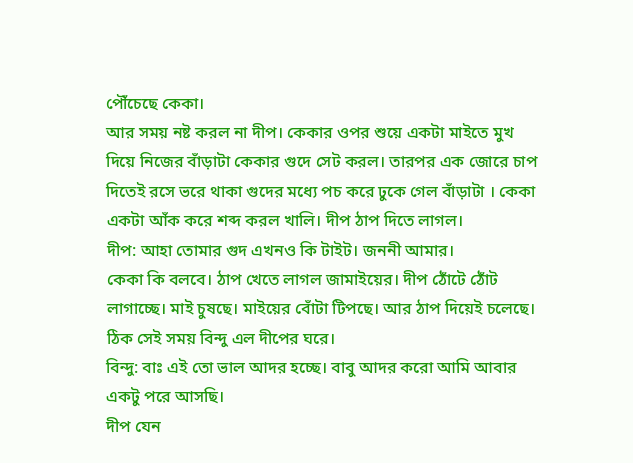পৌঁচেছে কেকা।
আর সময় নষ্ট করল না দীপ। কেকার ওপর শুয়ে একটা মাইতে মুখ দিয়ে নিজের বাঁড়াটা কেকার গুদে সেট করল। তারপর এক জোরে চাপ দিতেই রসে ভরে থাকা গুদের মধ্যে পচ করে ঢুকে গেল বাঁড়াটা । কেকা একটা আঁক করে শব্দ করল খালি। দীপ ঠাপ দিতে লাগল।
দীপ: আহা তোমার গুদ এখনও কি টাইট। জননী আমার।
কেকা কি বলবে। ঠাপ খেতে লাগল জামাইয়ের। দীপ ঠোঁটে ঠোঁট লাগাচ্ছে। মাই চুষছে। মাইয়ের বোঁটা টিপছে। আর ঠাপ দিয়েই চলেছে।
ঠিক সেই সময় বিন্দু এল দীপের ঘরে।
বিন্দু: বাঃ এই তো ভাল আদর হচ্ছে। বাবু আদর করো আমি আবার একটু পরে আসছি।
দীপ যেন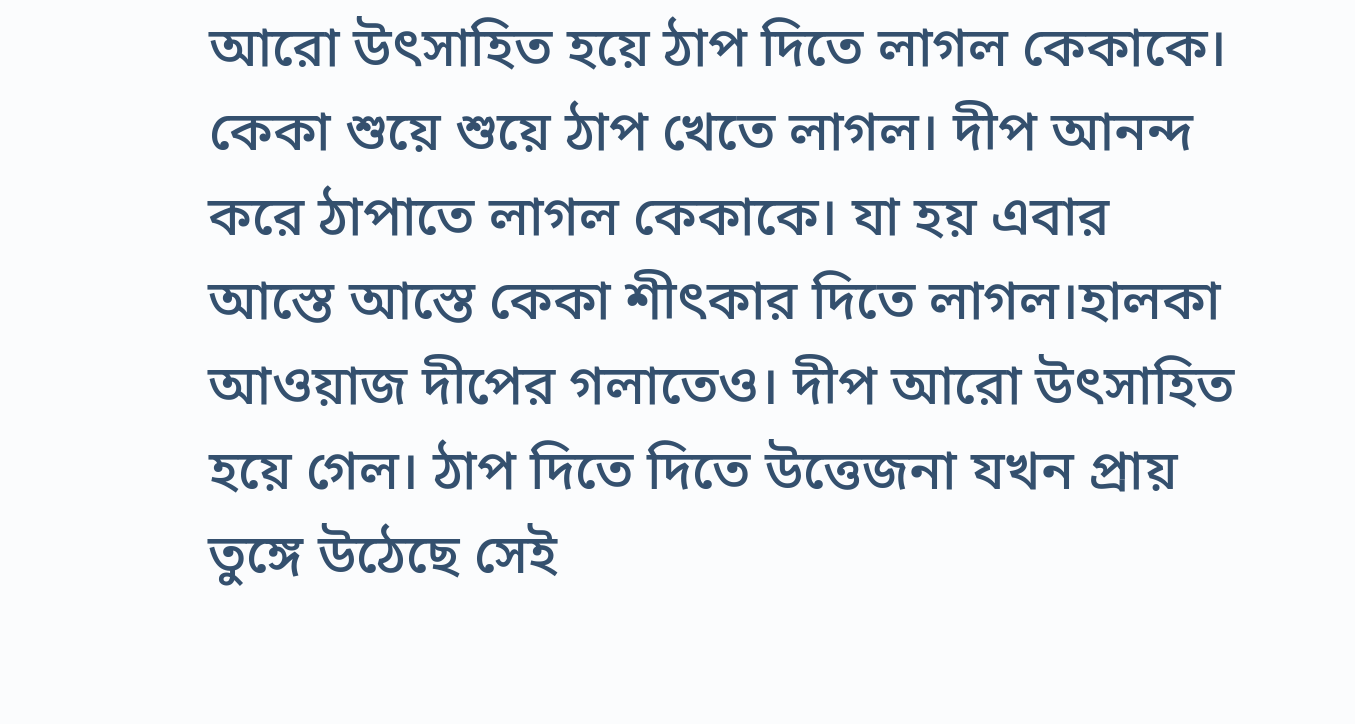আরো উৎসাহিত হয়ে ঠাপ দিতে লাগল কেকাকে। কেকা শুয়ে শুয়ে ঠাপ খেতে লাগল। দীপ আনন্দ করে ঠাপাতে লাগল কেকাকে। যা হয় এবার আস্তে আস্তে কেকা শীৎকার দিতে লাগল।হালকা আওয়াজ দীপের গলাতেও। দীপ আরো উৎসাহিত হয়ে গেল। ঠাপ দিতে দিতে উত্তেজনা যখন প্রায় তুঙ্গে উঠেছে সেই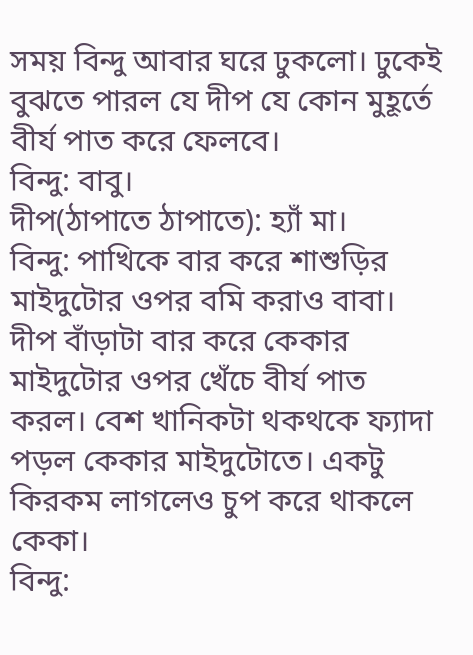সময় বিন্দু আবার ঘরে ঢুকলো। ঢুকেই বুঝতে পারল যে দীপ যে কোন মুহূর্তে বীর্য পাত করে ফেলবে।
বিন্দু: বাবু।
দীপ(ঠাপাতে ঠাপাতে): হ্যাঁ মা।
বিন্দু: পাখিকে বার করে শাশুড়ির মাইদুটোর ওপর বমি করাও বাবা।
দীপ বাঁড়াটা বার করে কেকার মাইদুটোর ওপর খেঁচে বীর্য পাত করল। বেশ খানিকটা থকথকে ফ্যাদা পড়ল কেকার মাইদুটোতে। একটু কিরকম লাগলেও চুপ করে থাকলে কেকা।
বিন্দু: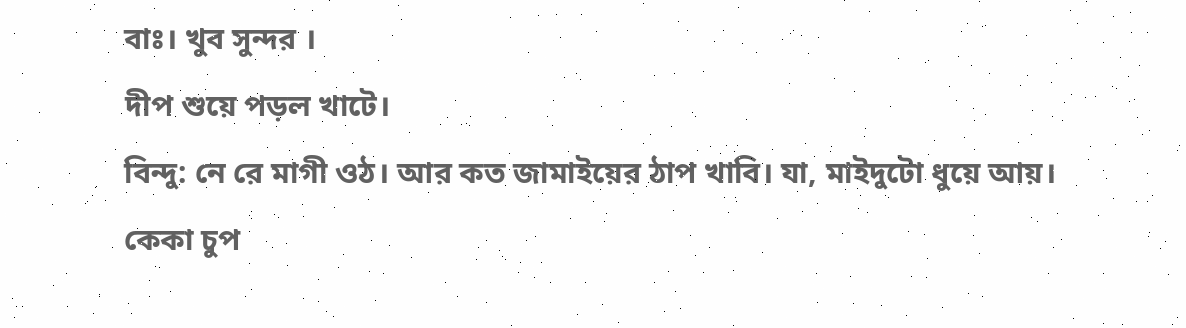বাঃ। খুব সুন্দর ।
দীপ শুয়ে পড়ল খাটে।
বিন্দু: নে রে মাগী ওঠ। আর কত জামাইয়ের ঠাপ খাবি। যা, মাইদুটো ধুয়ে আয়।
কেকা চুপ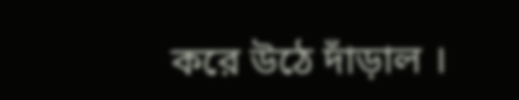করে উঠে দাঁড়াল ।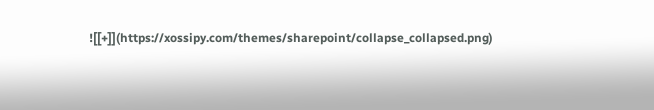![[+]](https://xossipy.com/themes/sharepoint/collapse_collapsed.png)